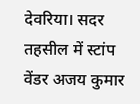देवरिया। सदर तहसील में स्टांप वेंडर अजय कुमार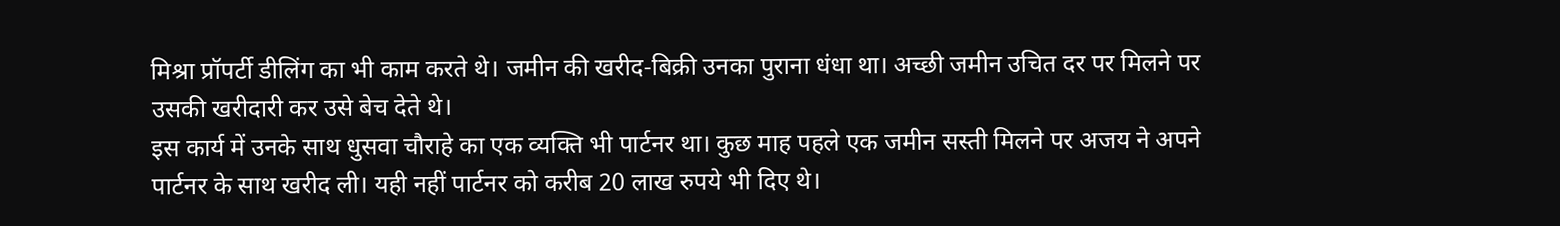मिश्रा प्रॉपर्टी डीलिंग का भी काम करते थे। जमीन की खरीद-बिक्री उनका पुराना धंधा था। अच्छी जमीन उचित दर पर मिलने पर उसकी खरीदारी कर उसे बेच देते थे।
इस कार्य में उनके साथ धुसवा चौराहे का एक व्यक्ति भी पार्टनर था। कुछ माह पहले एक जमीन सस्ती मिलने पर अजय ने अपने पार्टनर के साथ खरीद ली। यही नहीं पार्टनर को करीब 20 लाख रुपये भी दिए थे।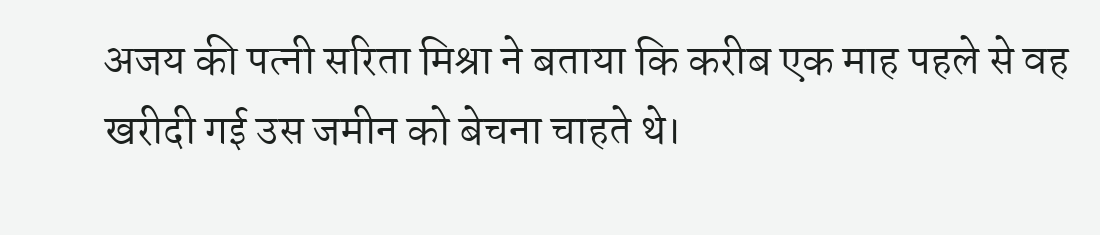अजय की पत्नी सरिता मिश्रा ने बताया कि करीब एक माह पहले से वह खरीदी गई उस जमीन को बेचना चाहते थे।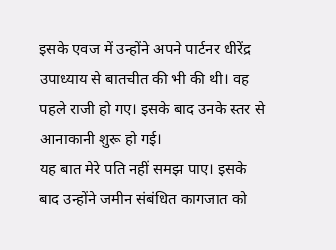इसके एवज में उन्होंने अपने पार्टनर धीरेंद्र उपाध्याय से बातचीत की भी की थी। वह पहले राजी हो गए। इसके बाद उनके स्तर से आनाकानी शुरू हो गई।
यह बात मेरे पति नहीं समझ पाए। इसके बाद उन्होंने जमीन संबंधित कागजात को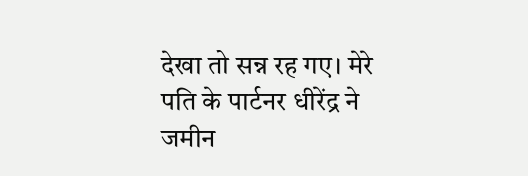देखा तो सन्न रह गए। मेरे पति के पार्टनर धीरेंद्र ने जमीन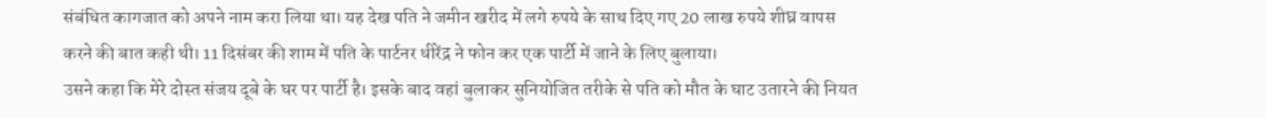संबंधित कागजात को अपने नाम करा लिया था। यह देख पति ने जमीन खरीद में लगे रुपये के साथ दिए गए 20 लाख रुपये शीघ्र वापस करने की बात कही थी। 11 दिसंबर की शाम में पति के पार्टनर धीरेंद्र ने फोन कर एक पार्टी में जाने के लिए बुलाया।
उसने कहा कि मेरे दोस्त संजय दूबे के घर पर पार्टी है। इसके बाद वहां बुलाकर सुनियोजित तरीके से पति को मौत के घाट उतारने की नियत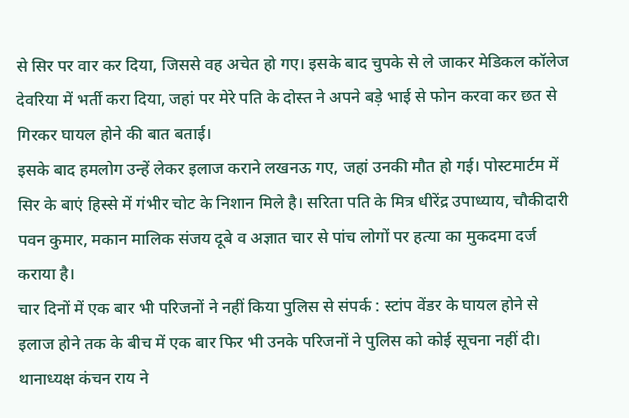से सिर पर वार कर दिया, जिससे वह अचेत हो गए। इसके बाद चुपके से ले जाकर मेडिकल कॉलेज देवरिया में भर्ती करा दिया, जहां पर मेरे पति के दोस्त ने अपने बड़े भाई से फोन करवा कर छत से गिरकर घायल होने की बात बताई।
इसके बाद हमलोग उन्हें लेकर इलाज कराने लखनऊ गए, जहां उनकी मौत हो गई। पोस्टमार्टम में सिर के बाएं हिस्से में गंभीर चोट के निशान मिले है। सरिता पति के मित्र धीरेंद्र उपाध्याय, चौकीदारी पवन कुमार, मकान मालिक संजय दूबे व अज्ञात चार से पांच लोगों पर हत्या का मुकदमा दर्ज कराया है।
चार दिनों में एक बार भी परिजनों ने नहीं किया पुलिस से संपर्क : स्टांप वेंडर के घायल होने से इलाज होने तक के बीच में एक बार फिर भी उनके परिजनों ने पुलिस को कोई सूचना नहीं दी।
थानाध्यक्ष कंचन राय ने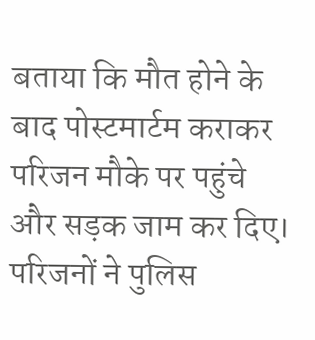बताया कि मौत होने के बाद पोस्टमार्टम कराकर परिजन मौके पर पहुंचे और सड़क जाम कर दिए। परिजनों ने पुलिस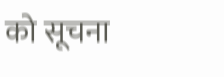को सूचना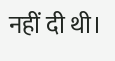नहीं दी थी।